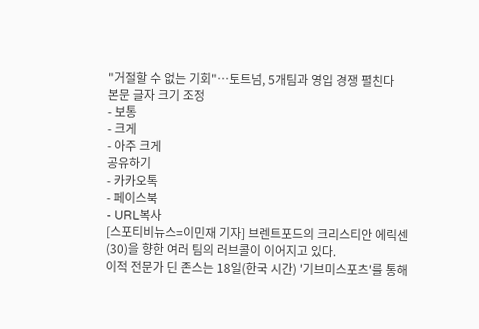"거절할 수 없는 기회"…토트넘, 5개팀과 영입 경쟁 펼친다
본문 글자 크기 조정
- 보통
- 크게
- 아주 크게
공유하기
- 카카오톡
- 페이스북
- URL복사
[스포티비뉴스=이민재 기자] 브렌트포드의 크리스티안 에릭센(30)을 향한 여러 팀의 러브콜이 이어지고 있다.
이적 전문가 딘 존스는 18일(한국 시간) '기브미스포츠'를 통해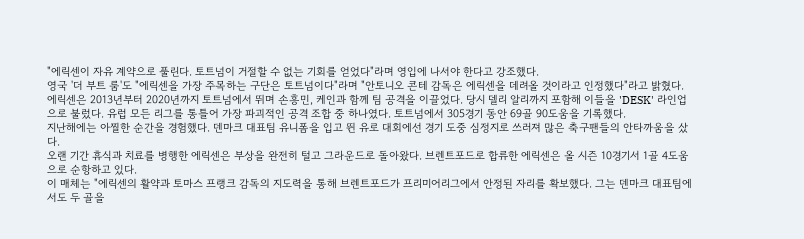"에릭센이 자유 계약으로 풀린다. 토트넘이 거절할 수 없는 기회를 얻었다"라며 영입에 나서야 한다고 강조했다.
영국 '더 부트 룸'도 "에릭센을 가장 주목하는 구단은 토트넘이다"라며 "안토니오 콘테 감독은 에릭센을 데려올 것이라고 인정했다"라고 밝혔다.
에릭센은 2013년부터 2020년까지 토트넘에서 뛰며 손흥민, 케인과 함께 팀 공격을 이끌었다. 당시 델리 알리까지 포함해 이들을 'DESK' 라인업으로 불렀다. 유럽 모든 리그를 통틀어 가장 파괴적인 공격 조합 중 하나였다. 토트넘에서 305경기 동안 69골 90도움을 기록했다.
지난해에는 아찔한 순간을 경험했다. 덴마크 대표팀 유니폼을 입고 뛴 유로 대회에선 경기 도중 심정지로 쓰러져 많은 축구팬들의 안타까움을 샀다.
오랜 기간 휴식과 치료를 병행한 에릭센은 부상을 완전히 털고 그라운드로 돌아왔다. 브렌트포드로 합류한 에릭센은 올 시즌 10경기서 1골 4도움으로 순항하고 있다.
이 매체는 "에릭센의 활약과 토마스 프랭크 감독의 지도력을 통해 브렌트포드가 프리미어리그에서 안정된 자리를 확보했다. 그는 덴마크 대표팀에서도 두 골을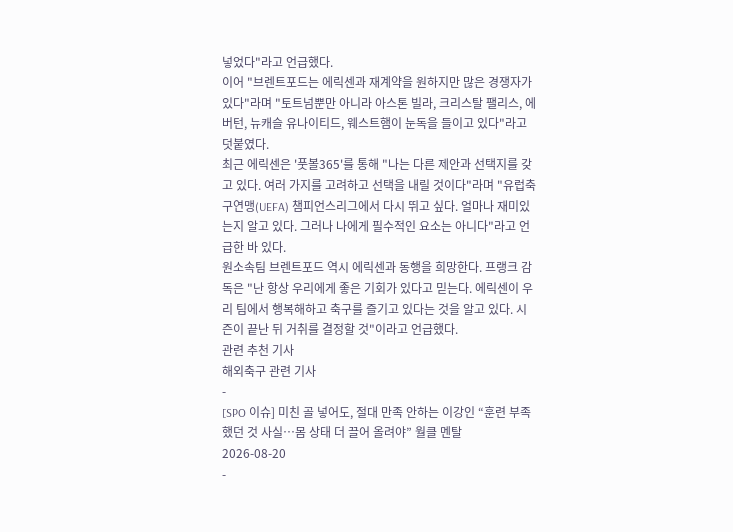넣었다"라고 언급했다.
이어 "브렌트포드는 에릭센과 재계약을 원하지만 많은 경쟁자가 있다"라며 "토트넘뿐만 아니라 아스톤 빌라, 크리스탈 팰리스, 에버턴, 뉴캐슬 유나이티드, 웨스트햄이 눈독을 들이고 있다"라고 덧붙였다.
최근 에릭센은 '풋볼365'를 통해 "나는 다른 제안과 선택지를 갖고 있다. 여러 가지를 고려하고 선택을 내릴 것이다"라며 "유럽축구연맹(UEFA) 챔피언스리그에서 다시 뛰고 싶다. 얼마나 재미있는지 알고 있다. 그러나 나에게 필수적인 요소는 아니다"라고 언급한 바 있다.
원소속팀 브렌트포드 역시 에릭센과 동행을 희망한다. 프랭크 감독은 "난 항상 우리에게 좋은 기회가 있다고 믿는다. 에릭센이 우리 팀에서 행복해하고 축구를 즐기고 있다는 것을 알고 있다. 시즌이 끝난 뒤 거취를 결정할 것"이라고 언급했다.
관련 추천 기사
해외축구 관련 기사
-
[SPO 이슈] 미친 골 넣어도, 절대 만족 안하는 이강인 “훈련 부족했던 것 사실…몸 상태 더 끌어 올려야” 월클 멘탈
2026-08-20
-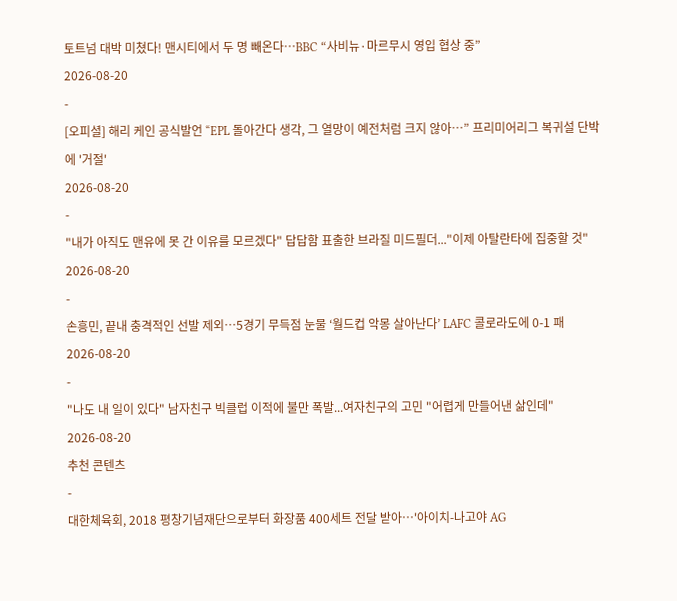토트넘 대박 미쳤다! 맨시티에서 두 명 빼온다…BBC “사비뉴·마르무시 영입 협상 중”
2026-08-20
-
[오피셜] 해리 케인 공식발언 “EPL 돌아간다 생각, 그 열망이 예전처럼 크지 않아…” 프리미어리그 복귀설 단박에 '거절'
2026-08-20
-
"내가 아직도 맨유에 못 간 이유를 모르겠다" 답답함 표출한 브라질 미드필더..."이제 아탈란타에 집중할 것"
2026-08-20
-
손흥민, 끝내 충격적인 선발 제외…5경기 무득점 눈물 ‘월드컵 악몽 살아난다’ LAFC 콜로라도에 0-1 패
2026-08-20
-
"나도 내 일이 있다" 남자친구 빅클럽 이적에 불만 폭발...여자친구의 고민 "어렵게 만들어낸 삶인데"
2026-08-20
추천 콘텐츠
-
대한체육회, 2018 평창기념재단으로부터 화장품 400세트 전달 받아…'아이치-나고야 AG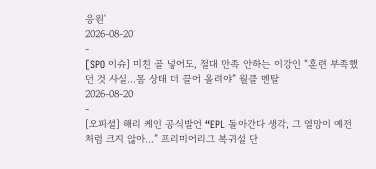응원'
2026-08-20
-
[SPO 이슈] 미친 골 넣어도, 절대 만족 안하는 이강인 “훈련 부족했던 것 사실…몸 상태 더 끌어 올려야” 월클 멘탈
2026-08-20
-
[오피셜] 해리 케인 공식발언 “EPL 돌아간다 생각, 그 열망이 예전처럼 크지 않아…” 프리미어리그 복귀설 단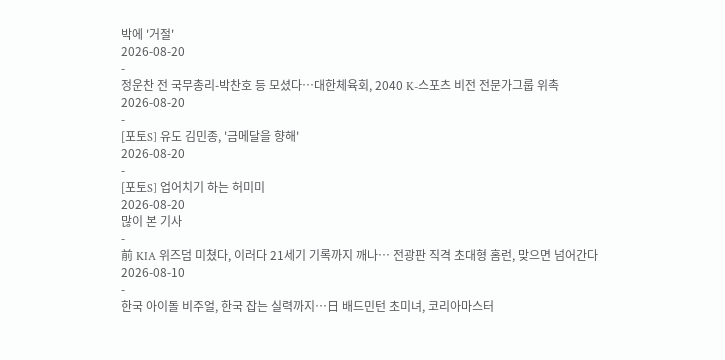박에 '거절'
2026-08-20
-
정운찬 전 국무총리-박찬호 등 모셨다…대한체육회, 2040 K-스포츠 비전 전문가그룹 위촉
2026-08-20
-
[포토S] 유도 김민종, '금메달을 향해'
2026-08-20
-
[포토S] 업어치기 하는 허미미
2026-08-20
많이 본 기사
-
前 KIA 위즈덤 미쳤다, 이러다 21세기 기록까지 깨나… 전광판 직격 초대형 홈런, 맞으면 넘어간다
2026-08-10
-
한국 아이돌 비주얼, 한국 잡는 실력까지…日 배드민턴 초미녀, 코리아마스터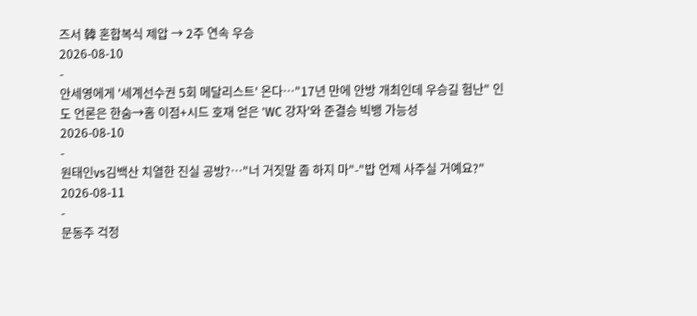즈서 韓 혼합복식 제압 → 2주 연속 우승
2026-08-10
-
안세영에게 '세계선수권 5회 메달리스트' 온다…"17년 만에 안방 개최인데 우승길 험난" 인도 언론은 한숨→홈 이점+시드 호재 얻은 'WC 강자'와 준결승 빅뱅 가능성
2026-08-10
-
원태인vs김백산 치열한 진실 공방?…"너 거짓말 좀 하지 마"-"밥 언제 사주실 거예요?"
2026-08-11
-
문동주 걱정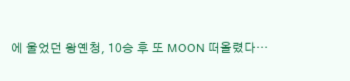에 울었던 왕옌청, 10승 후 또 MOON 떠올렸다…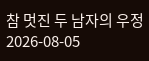참 멋진 두 남자의 우정
2026-08-05